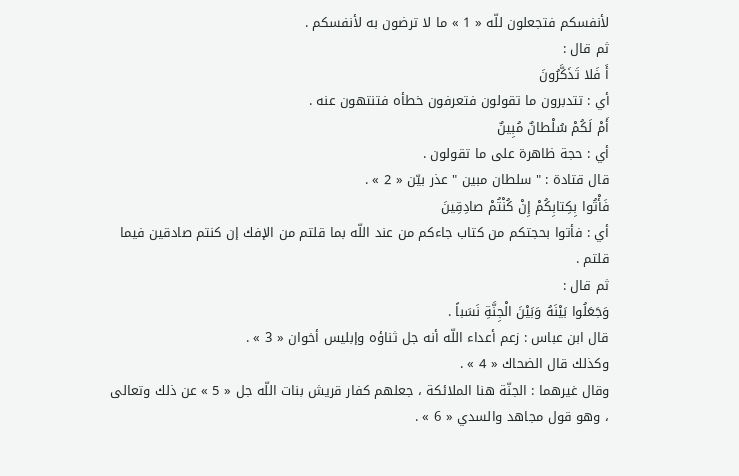لأنفسكم فتجعلون للّه « 1 » ما لا ترضون به لأنفسكم .
ثم قال :
أَ فَلا تَذَكَّرُونَ
أي : تتدبرون ما تقولون فتعرفون خطأه فتنتهون عنه .
أَمْ لَكُمْ سُلْطانٌ مُبِينٌ
أي : حجة ظاهرة على ما تقولون .
قال قتادة : " سلطان مبين " عذر بيّن « 2 » .
فَأْتُوا بِكِتابِكُمْ إِنْ كُنْتُمْ صادِقِينَ
أي : فأتوا بحجتكم من كتاب جاءكم من عند اللّه بما قلتم من الإفك إن كنتم صادقين فيما قلتم .
ثم قال :
وَجَعَلُوا بَيْنَهُ وَبَيْنَ الْجِنَّةِ نَسَباً .
قال ابن عباس : زعم أعداء اللّه أنه جل ثناؤه وإبليس أخوان « 3 » .
وكذلك قال الضحاك « 4 » .
وقال غيرهما : الجنّة هنا الملائكة ، جعلهم كفار قريش بنات اللّه جل « 5 » عن ذلك وتعالى ، وهو قول مجاهد والسدي « 6 » .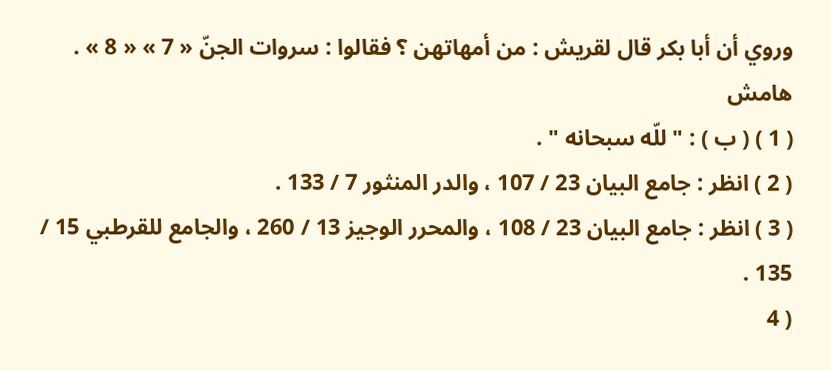وروي أن أبا بكر قال لقريش : من أمهاتهن ؟ فقالوا : سروات الجنّ « 7 » « 8 » .
هامش
( 1 ) ( ب ) : " للّه سبحانه " .
( 2 ) انظر : جامع البيان 23 / 107 ، والدر المنثور 7 / 133 .
( 3 ) انظر : جامع البيان 23 / 108 ، والمحرر الوجيز 13 / 260 ، والجامع للقرطبي 15 / 135 .
( 4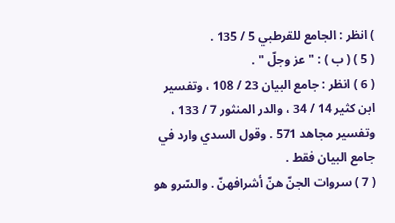) انظر : الجامع للقرطبي 5 / 135 .
( 5 ) ( ب ) : " عز وجلّ " .
( 6 ) انظر : جامع البيان 23 / 108 ، وتفسير ابن كثير 14 / 34 ، والدر المنثور 7 / 133 ، وتفسير مجاهد 571 . وقول السدي وارد في جامع البيان فقط .
( 7 ) سروات الجنّ هنّ أشرافهنّ . والسّرو هو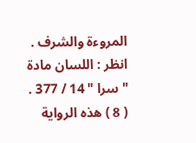المروءة والشرف . انظر : اللسان مادة " سرا " 14 / 377 .
( 8 ) هذه الرواية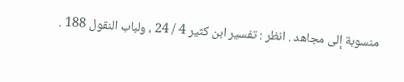منسوبة إلى مجاهد . انظر : تفسير ابن كثير 4 / 24 ، ولباب النقول 188 .